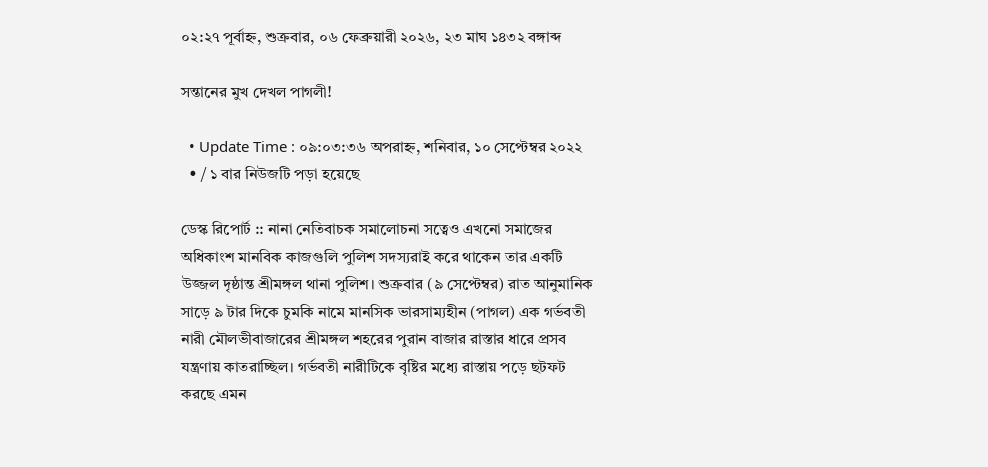০২:২৭ পূর্বাহ্ন, শুক্রবার, ০৬ ফেব্রুয়ারী ২০২৬, ২৩ মাঘ ১৪৩২ বঙ্গাব্দ

সন্তানের মুখ দেখল পাগলী!

  • Update Time : ০৯:০৩:৩৬ অপরাহ্ন, শনিবার, ১০ সেপ্টেম্বর ২০২২
  • / ১ বার নিউজটি পড়া হয়েছে

ডেস্ক রিপোর্ট :: নানা নেতিবাচক সমালোচনা সত্বেও এখনো সমাজের অধিকাংশ মানবিক কাজগুলি পুলিশ সদস্যরাই করে থাকেন তার একটি উজ্জল দৃষ্ঠান্ত শ্রীমঙ্গল থানা পুলিশ। শুক্রবার (৯ সেপ্টেম্বর) রাত আনুমানিক সাড়ে ৯ টার দিকে চুমকি নামে মানসিক ভারসাম্যহীন (পাগল) এক গর্ভবতী নারী মৌলভীবাজারের শ্রীমঙ্গল শহরের পুরান বাজার রাস্তার ধারে প্রসব যন্ত্রণায় কাতরাচ্ছিল। গর্ভবতী নারীটিকে বৃষ্টির মধ্যে রাস্তায় পড়ে ছটফট করছে এমন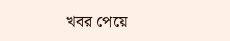খবর পেয়ে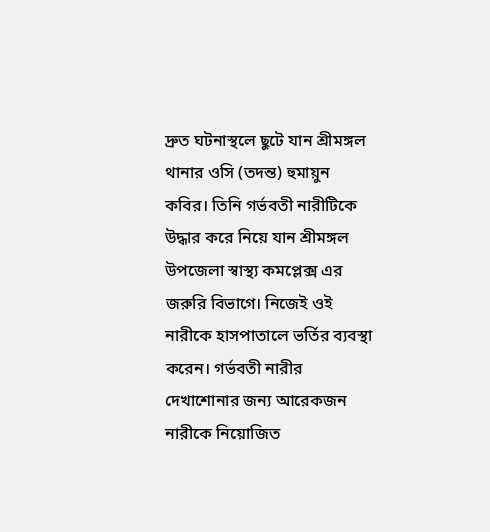দ্রুত ঘটনাস্থলে ছুটে যান শ্রীমঙ্গল থানার ওসি (তদন্ত) হুমায়ুন কবির। তিনি গর্ভবতী নারীটিকে উদ্ধার করে নিয়ে যান শ্রীমঙ্গল উপজেলা স্বাস্থ্য কমপ্লেক্স এর জরুরি বিভাগে। নিজেই ওই নারীকে হাসপাতালে ভর্তির ব্যবস্থা করেন। গর্ভবতী নারীর দেখাশোনার জন্য আরেকজন নারীকে নিয়োজিত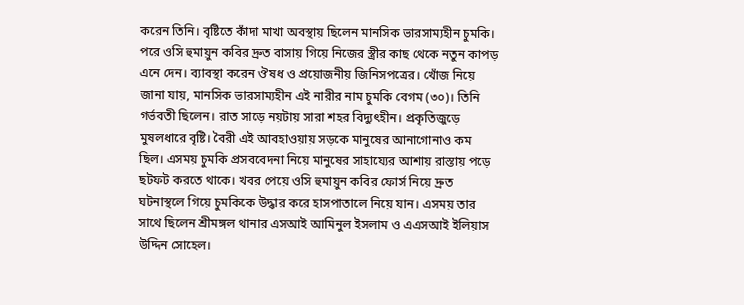করেন তিনি। বৃষ্টিতে কাঁদা মাখা অবস্থায় ছিলেন মানসিক ভারসাম্যহীন চুমকি। পরে ওসি হুমায়ুন কবির দ্রুত বাসায় গিয়ে নিজের স্ত্রীর কাছ থেকে নতুন কাপড় এনে দেন। ব্যাবস্থা করেন ঔষধ ও প্রয়োজনীয় জিনিসপত্রের। খোঁজ নিয়ে জানা যায়, মানসিক ভারসাম্যহীন এই নারীর নাম চুমকি বেগম (৩০)। তিনি গর্ভবতী ছিলেন। রাত সাড়ে নয়টায় সারা শহর বিদ্যুৎহীন। প্রকৃতিজুড়ে মুষলধারে বৃষ্টি। বৈরী এই আবহাওয়ায় সড়কে মানুষের আনাগোনাও কম ছিল। এসময় চুমকি প্রসববেদনা নিয়ে মানুষের সাহায্যের আশায় রাস্তায় পড়ে ছটফট করতে থাকে। খবর পেয়ে ওসি হুমায়ুন কবির ফোর্স নিয়ে দ্রুত ঘটনাস্থলে গিয়ে চুমকিকে উদ্ধার করে হাসপাতালে নিয়ে যান। এসময় তার সাথে ছিলেন শ্রীমঙ্গল থানার এসআই আমিনুল ইসলাম ও এএসআই ইলিয়াস উদ্দিন সোহেল।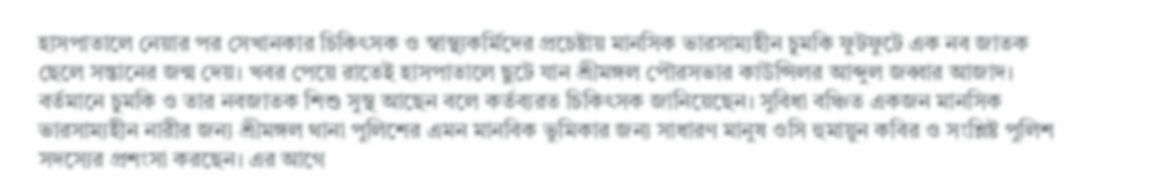হাসপাতালে নেয়ার পর সেখানকার চিকিৎসক ও স্বাস্থ্যকর্মিদের প্রচেষ্টায় মানসিক ভারসাম্যহীন চুমকি ফুটফুটে এক নব জাতক ছেলে সন্তানের জন্ম দেয়। খবর পেয়ে রাতেই হাসপাতালে ছুটে যান শ্রীমঙ্গল পৌরসভার কাউন্সিলর আব্দুল জব্বার আজাদ। বর্তমানে চুমকি ও তার নবজাতক শিশু সুস্থ আছেন বলে কর্তব্যরত চিকিৎসক জানিয়েছেন। সুবিধা বঞ্চিত একজন মানসিক ভারসাম্যহীন নারীর জন্য শ্রীমঙ্গল থানা পুলিশের এমন মানবিক ভুমিকার জন্য সাধারণ মানুষ ওসি হুমায়ুন কবির ও সংশ্লিষ্ট পুলিশ সদস্যের প্রশংসা করছেন। এর আগে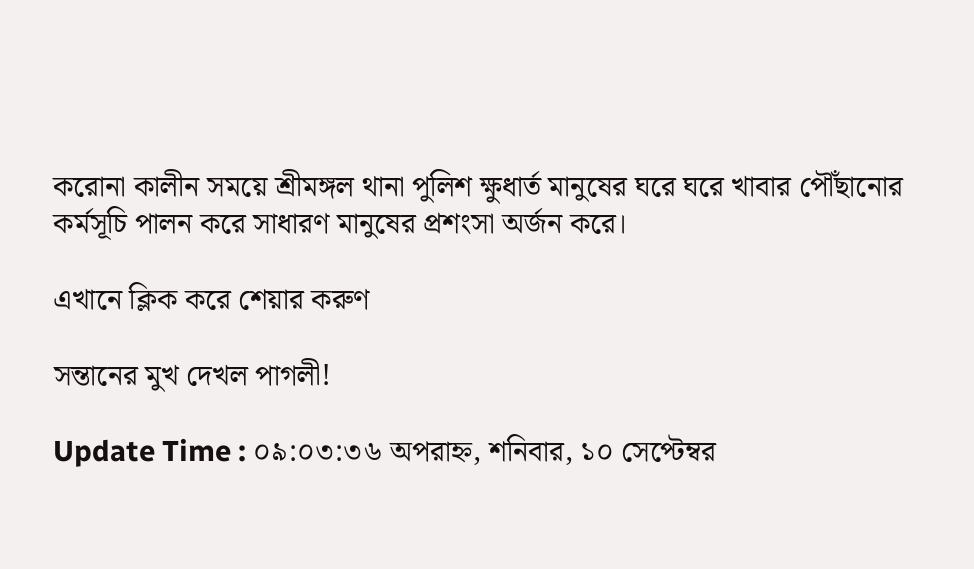করোনা কালীন সময়ে শ্রীমঙ্গল থানা পুলিশ ক্ষুধার্ত মানুষের ঘরে ঘরে খাবার পৌঁছানোর কর্মসূচি পালন করে সাধারণ মানুষের প্রশংসা অর্জন করে।

এখানে ক্লিক করে শেয়ার করুণ

সন্তানের মুখ দেখল পাগলী!

Update Time : ০৯:০৩:৩৬ অপরাহ্ন, শনিবার, ১০ সেপ্টেম্বর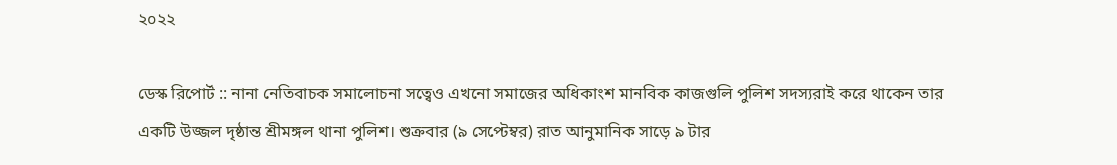২০২২

ডেস্ক রিপোর্ট :: নানা নেতিবাচক সমালোচনা সত্বেও এখনো সমাজের অধিকাংশ মানবিক কাজগুলি পুলিশ সদস্যরাই করে থাকেন তার একটি উজ্জল দৃষ্ঠান্ত শ্রীমঙ্গল থানা পুলিশ। শুক্রবার (৯ সেপ্টেম্বর) রাত আনুমানিক সাড়ে ৯ টার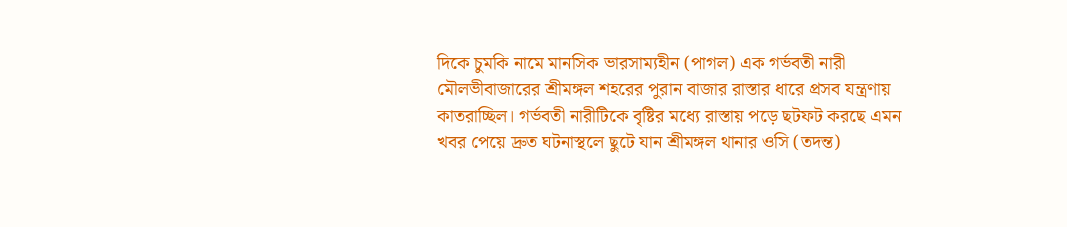দিকে চুমকি নামে মানসিক ভারসাম্যহীন (পাগল) এক গর্ভবতী নারী মৌলভীবাজারের শ্রীমঙ্গল শহরের পুরান বাজার রাস্তার ধারে প্রসব যন্ত্রণায় কাতরাচ্ছিল। গর্ভবতী নারীটিকে বৃষ্টির মধ্যে রাস্তায় পড়ে ছটফট করছে এমন খবর পেয়ে দ্রুত ঘটনাস্থলে ছুটে যান শ্রীমঙ্গল থানার ওসি (তদন্ত)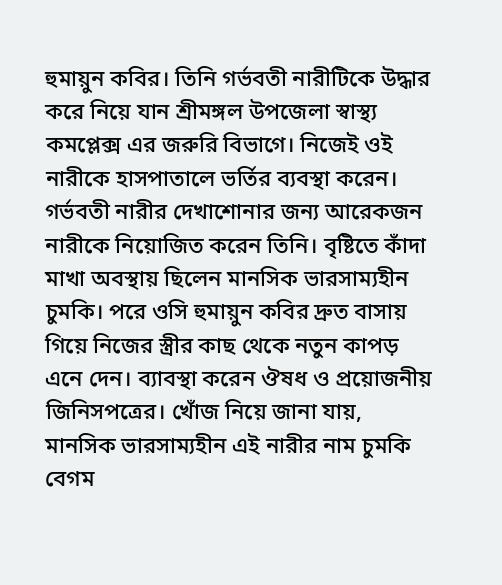হুমায়ুন কবির। তিনি গর্ভবতী নারীটিকে উদ্ধার করে নিয়ে যান শ্রীমঙ্গল উপজেলা স্বাস্থ্য কমপ্লেক্স এর জরুরি বিভাগে। নিজেই ওই নারীকে হাসপাতালে ভর্তির ব্যবস্থা করেন। গর্ভবতী নারীর দেখাশোনার জন্য আরেকজন নারীকে নিয়োজিত করেন তিনি। বৃষ্টিতে কাঁদা মাখা অবস্থায় ছিলেন মানসিক ভারসাম্যহীন চুমকি। পরে ওসি হুমায়ুন কবির দ্রুত বাসায় গিয়ে নিজের স্ত্রীর কাছ থেকে নতুন কাপড় এনে দেন। ব্যাবস্থা করেন ঔষধ ও প্রয়োজনীয় জিনিসপত্রের। খোঁজ নিয়ে জানা যায়, মানসিক ভারসাম্যহীন এই নারীর নাম চুমকি বেগম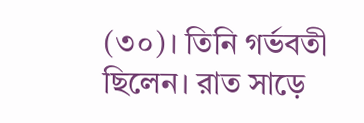(৩০)। তিনি গর্ভবতী ছিলেন। রাত সাড়ে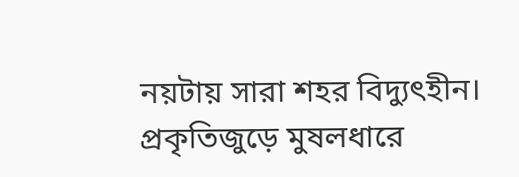নয়টায় সারা শহর বিদ্যুৎহীন। প্রকৃতিজুড়ে মুষলধারে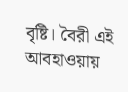বৃষ্টি। বৈরী এই আবহাওয়ায়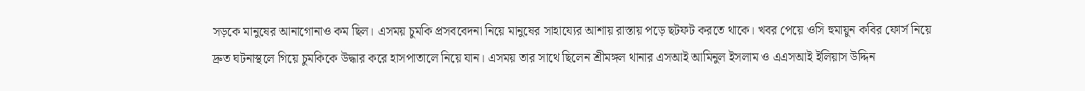সড়কে মানুষের আনাগোনাও কম ছিল। এসময় চুমকি প্রসববেদনা নিয়ে মানুষের সাহায্যের আশায় রাস্তায় পড়ে ছটফট করতে থাকে। খবর পেয়ে ওসি হুমায়ুন কবির ফোর্স নিয়ে দ্রুত ঘটনাস্থলে গিয়ে চুমকিকে উদ্ধার করে হাসপাতালে নিয়ে যান। এসময় তার সাথে ছিলেন শ্রীমঙ্গল থানার এসআই আমিনুল ইসলাম ও এএসআই ইলিয়াস উদ্দিন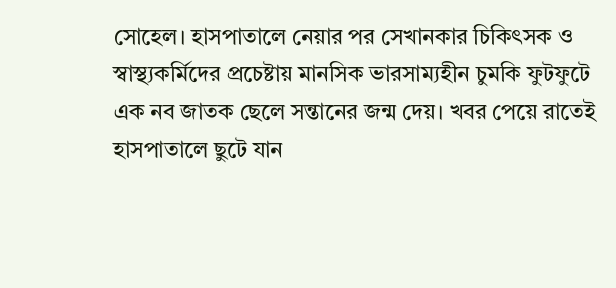সোহেল। হাসপাতালে নেয়ার পর সেখানকার চিকিৎসক ও স্বাস্থ্যকর্মিদের প্রচেষ্টায় মানসিক ভারসাম্যহীন চুমকি ফুটফুটে এক নব জাতক ছেলে সন্তানের জন্ম দেয়। খবর পেয়ে রাতেই হাসপাতালে ছুটে যান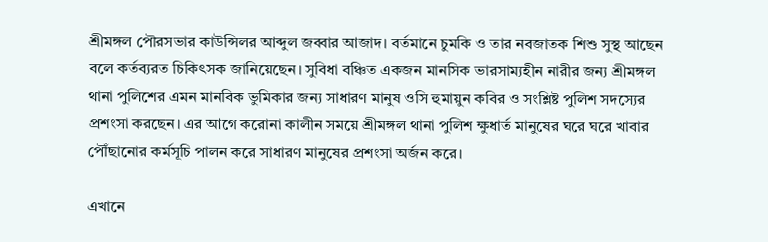শ্রীমঙ্গল পৌরসভার কাউন্সিলর আব্দুল জব্বার আজাদ। বর্তমানে চুমকি ও তার নবজাতক শিশু সুস্থ আছেন বলে কর্তব্যরত চিকিৎসক জানিয়েছেন। সুবিধা বঞ্চিত একজন মানসিক ভারসাম্যহীন নারীর জন্য শ্রীমঙ্গল থানা পুলিশের এমন মানবিক ভুমিকার জন্য সাধারণ মানুষ ওসি হুমায়ুন কবির ও সংশ্লিষ্ট পুলিশ সদস্যের প্রশংসা করছেন। এর আগে করোনা কালীন সময়ে শ্রীমঙ্গল থানা পুলিশ ক্ষুধার্ত মানুষের ঘরে ঘরে খাবার পৌঁছানোর কর্মসূচি পালন করে সাধারণ মানুষের প্রশংসা অর্জন করে।

এখানে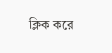ক্লিক করে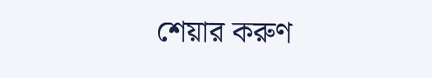শেয়ার করুণ